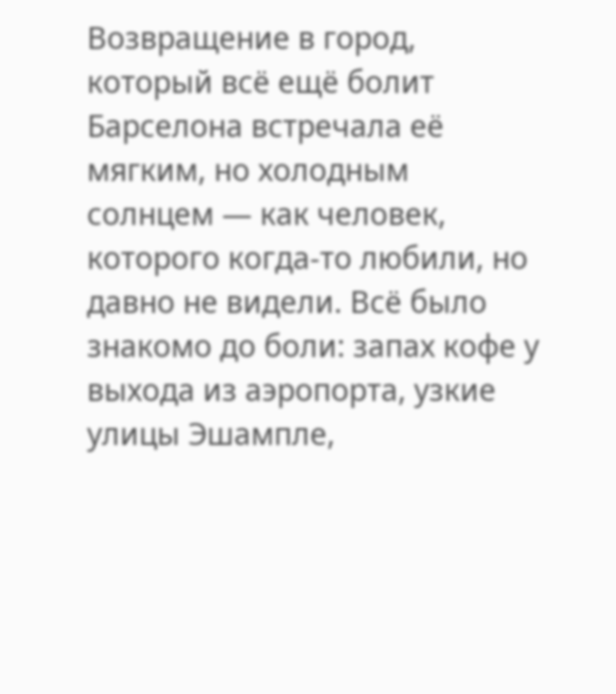Возвращение в город, который всё ещё болит
Барселона встречала её мягким, но холодным солнцем — как человек, которого когда-то любили, но давно не видели. Всё было знакомо до боли: запах кофе у выхода из аэропорта, узкие улицы Эшампле,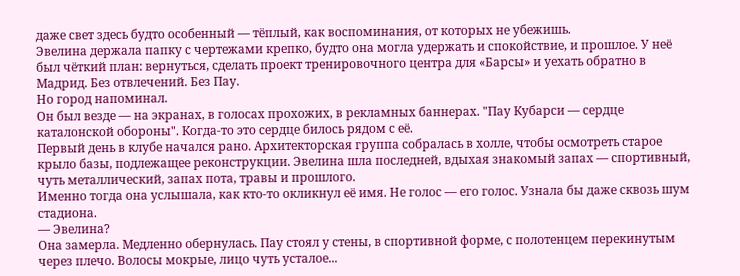даже свет здесь будто особенный — тёплый, как воспоминания, от которых не убежишь.
Эвелина держала папку с чертежами крепко, будто она могла удержать и спокойствие, и прошлое. У неё был чёткий план: вернуться, сделать проект тренировочного центра для «Барсы» и уехать обратно в Мадрид. Без отвлечений. Без Пау.
Но город напоминал.
Он был везде — на экранах, в голосах прохожих, в рекламных баннерах. "Пау Кубарси — сердце каталонской обороны". Когда-то это сердце билось рядом с её.
Первый день в клубе начался рано. Архитекторская группа собралась в холле, чтобы осмотреть старое крыло базы, подлежащее реконструкции. Эвелина шла последней, вдыхая знакомый запах — спортивный, чуть металлический, запах пота, травы и прошлого.
Именно тогда она услышала, как кто-то окликнул её имя. Не голос — его голос. Узнала бы даже сквозь шум стадиона.
— Эвелина?
Она замерла. Медленно обернулась. Пау стоял у стены, в спортивной форме, с полотенцем перекинутым через плечо. Волосы мокрые, лицо чуть усталое...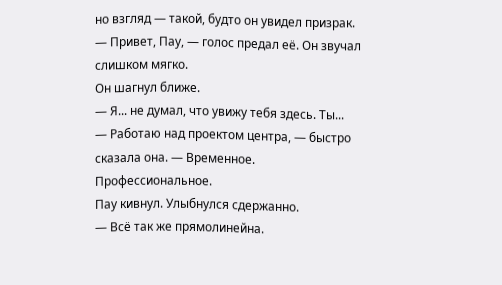но взгляд — такой, будто он увидел призрак.
— Привет, Пау, — голос предал её. Он звучал слишком мягко.
Он шагнул ближе.
— Я... не думал, что увижу тебя здесь. Ты...
— Работаю над проектом центра, — быстро сказала она. — Временное. Профессиональное.
Пау кивнул. Улыбнулся сдержанно.
— Всё так же прямолинейна.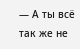— А ты всё так же не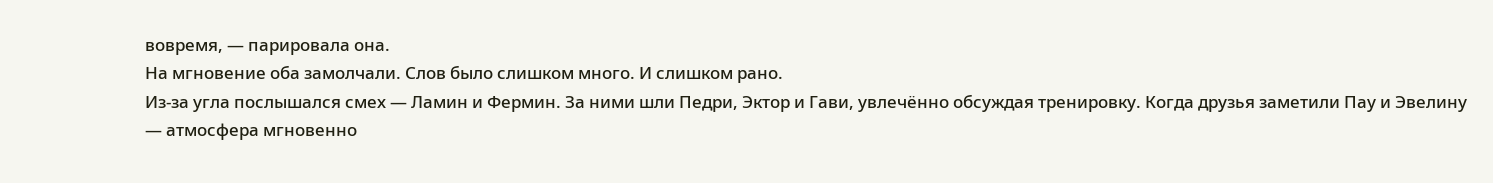вовремя, — парировала она.
На мгновение оба замолчали. Слов было слишком много. И слишком рано.
Из-за угла послышался смех — Ламин и Фермин. За ними шли Педри, Эктор и Гави, увлечённо обсуждая тренировку. Когда друзья заметили Пау и Эвелину — атмосфера мгновенно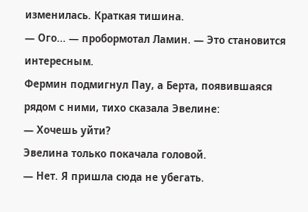изменилась. Краткая тишина.
— Ого... — пробормотал Ламин. — Это становится интересным.
Фермин подмигнул Пау, а Берта, появившаяся рядом с ними, тихо сказала Эвелине:
— Хочешь уйти?
Эвелина только покачала головой.
— Нет. Я пришла сюда не убегать.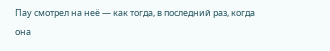Пау смотрел на неё — как тогда, в последний раз, когда она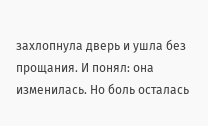захлопнула дверь и ушла без прощания. И понял: она изменилась. Но боль осталась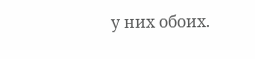у них обоих.